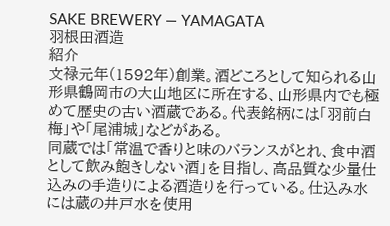SAKE BREWERY — YAMAGATA
羽根田酒造
紹介
文禄元年(1592年)創業。酒どころとして知られる山形県鶴岡市の大山地区に所在する、山形県内でも極めて歴史の古い酒蔵である。代表銘柄には「羽前白梅」や「尾浦城」などがある。
同蔵では「常温で香りと味のバランスがとれ、食中酒として飲み飽きしない酒」を目指し、高品質な少量仕込みの手造りによる酒造りを行っている。仕込み水には蔵の井戸水を使用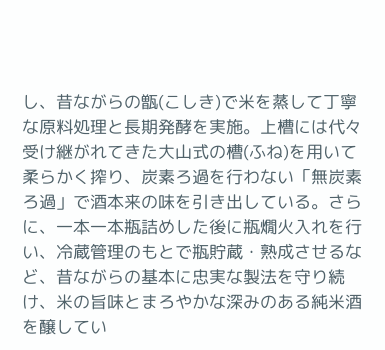し、昔ながらの甑(こしき)で米を蒸して丁寧な原料処理と長期発酵を実施。上槽には代々受け継がれてきた大山式の槽(ふね)を用いて柔らかく搾り、炭素ろ過を行わない「無炭素ろ過」で酒本来の味を引き出している。さらに、一本一本瓶詰めした後に瓶燗火入れを行い、冷蔵管理のもとで瓶貯蔵・熟成させるなど、昔ながらの基本に忠実な製法を守り続け、米の旨味とまろやかな深みのある純米酒を醸してい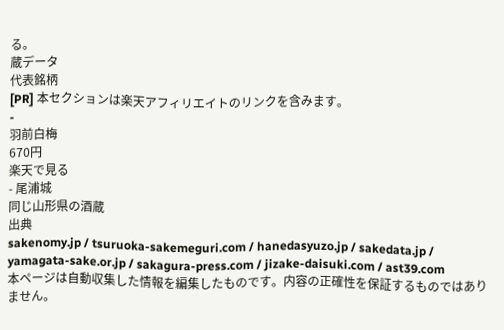る。
蔵データ
代表銘柄
[PR] 本セクションは楽天アフィリエイトのリンクを含みます。
-
羽前白梅
670円
楽天で見る
- 尾浦城
同じ山形県の酒蔵
出典
sakenomy.jp / tsuruoka-sakemeguri.com / hanedasyuzo.jp / sakedata.jp / yamagata-sake.or.jp / sakagura-press.com / jizake-daisuki.com / ast39.com
本ページは自動収集した情報を編集したものです。内容の正確性を保証するものではありません。